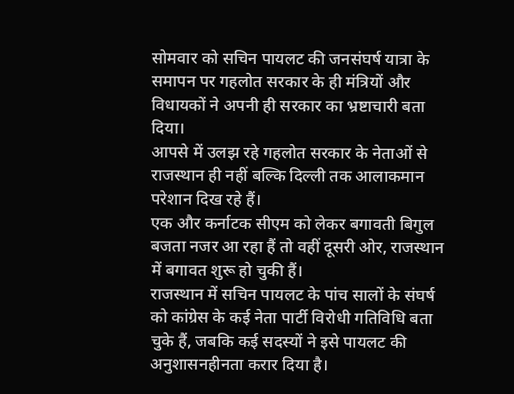सोमवार को सचिन पायलट की जनसंघर्ष यात्रा के समापन पर गहलोत सरकार के ही मंत्रियों और विधायकों ने अपनी ही सरकार का भ्रष्टाचारी बता दिया।
आपसे में उलझ रहे गहलोत सरकार के नेताओं से राजस्थान ही नहीं बल्कि दिल्ली तक आलाकमान परेशान दिख रहे हैं।
एक और कर्नाटक सीएम को लेकर बगावती बिगुल बजता नजर आ रहा हैं तो वहीं दूसरी ओर, राजस्थान में बगावत शुरू हो चुकी हैं।
राजस्थान में सचिन पायलट के पांच सालों के संघर्ष को कांग्रेस के कई नेता पार्टी विरोधी गतिविधि बता चुके हैं, जबकि कई सदस्यों ने इसे पायलट की अनुशासनहीनता करार दिया है।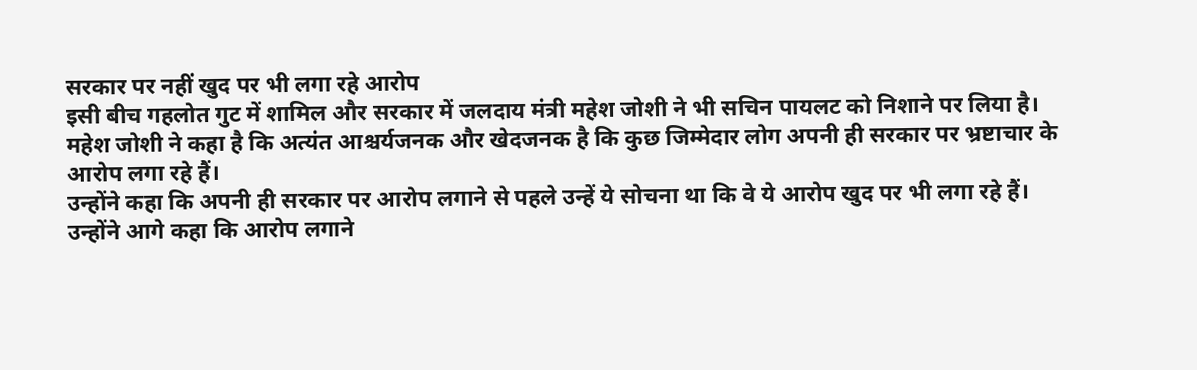सरकार पर नहीं खुद पर भी लगा रहे आरोप
इसी बीच गहलोत गुट में शामिल और सरकार में जलदाय मंत्री महेश जोशी ने भी सचिन पायलट को निशाने पर लिया है।
महेश जोशी ने कहा है कि अत्यंत आश्चर्यजनक और खेदजनक है कि कुछ जिम्मेदार लोग अपनी ही सरकार पर भ्रष्टाचार के आरोप लगा रहे हैं।
उन्होंने कहा कि अपनी ही सरकार पर आरोप लगाने से पहले उन्हें ये सोचना था कि वे ये आरोप खुद पर भी लगा रहे हैं।
उन्होंने आगे कहा कि आरोप लगाने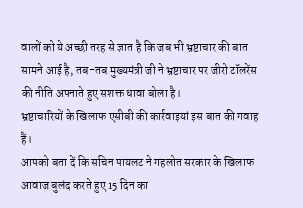वालों को ये अच्छी तरह से ज्ञात है कि जब भी भ्रष्टाचार की बात सामने आई है, तब-तब मुख्यमंत्री जी ने भ्रष्टाचार पर जीरो टॉलरेंस की नीति अपनाते हुए सशक्त धावा बोला है।
भ्रष्टाचारियों के खिलाफ एसीबी की कार्रवाइयां इस बात की गवाह हैं।
आपको बता दें कि सचिन पायलट ने गहलोत सरकार के खिलाफ आवाज बुलंद करते हुए 15 दिन का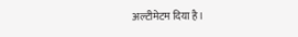अल्टीमेटम दिया है।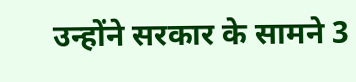उन्होंने सरकार के सामने 3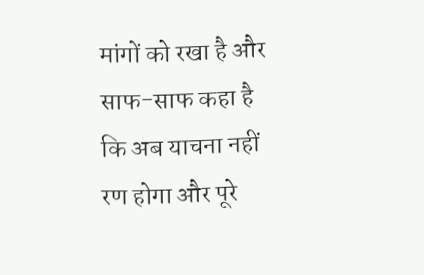मांगों को रखा है और साफ-साफ कहा है कि अब याचना नहीं रण होगा और पूरे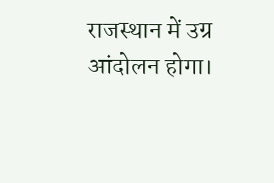राजस्थान में उग्र आंदोलन होगा।